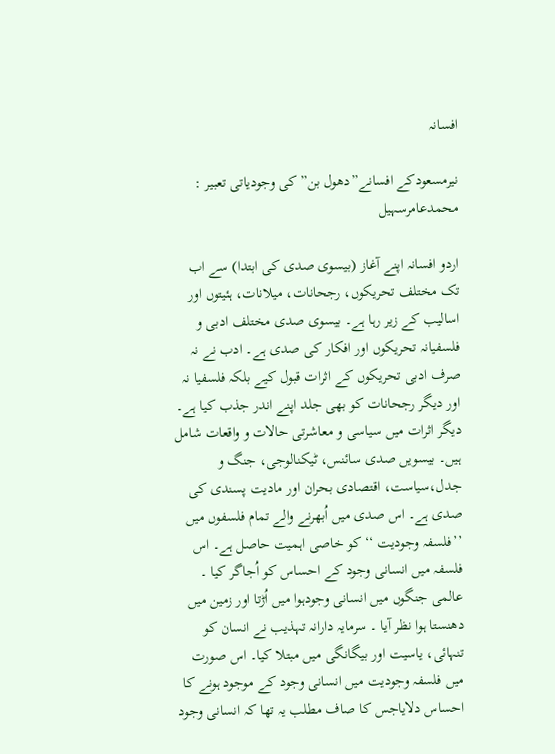افسانہ

نیرمسعودکے افسانے”دھول بن” کی وجودیاتی تعبیر : محمدعامرسہیل

اردو افسانہ اپنے آغاز (بیسوی صدی کی ابتدا) سے اب تک مختلف تحریکوں، رجحانات، میلانات، ہئیتوں اور اسالیب کے زیر رہا ہے۔ بیسوی صدی مختلف ادبی و فلسفیانہ تحریکوں اور افکار کی صدی ہے۔ ادب نے نہ صرف ادبی تحریکوں کے اثرات قبول کیے بلکہ فلسفیا نہ اور دیگر رجحانات کو بھی جلد اپنے اندر جذب کیا ہے۔ دیگر اثرات میں سیاسی و معاشرتی حالات و واقعات شامل ہیں۔ بیسویں صدی سائنس، ٹیکنالوجی، جنگ و جدل،سیاست، اقتصادی بحران اور مادیت پسندی کی صدی ہے۔ اس صدی میں اُبھرنے والے تمام فلسفوں میں ’’فلسفہ وجودیت ‘‘ کو خاصی اہمیت حاصل ہے۔ اس فلسفہ میں انسانی وجود کے احساس کو اُجاگر کیا ۔ عالمی جنگوں میں انسانی وجودہوا میں اُڑتا اور زمین میں دھنستا ہوا نظر آیا ۔ سرمایہ دارانہ تہذیب نے انسان کو تنہائی، یاسیت اور بیگانگی میں مبتلا کیا۔ اس صورت میں فلسفہ وجودیت میں انسانی وجود کے موجود ہونے کا احساس دلایاجس کا صاف مطلب یہ تھا کہ انسانی وجود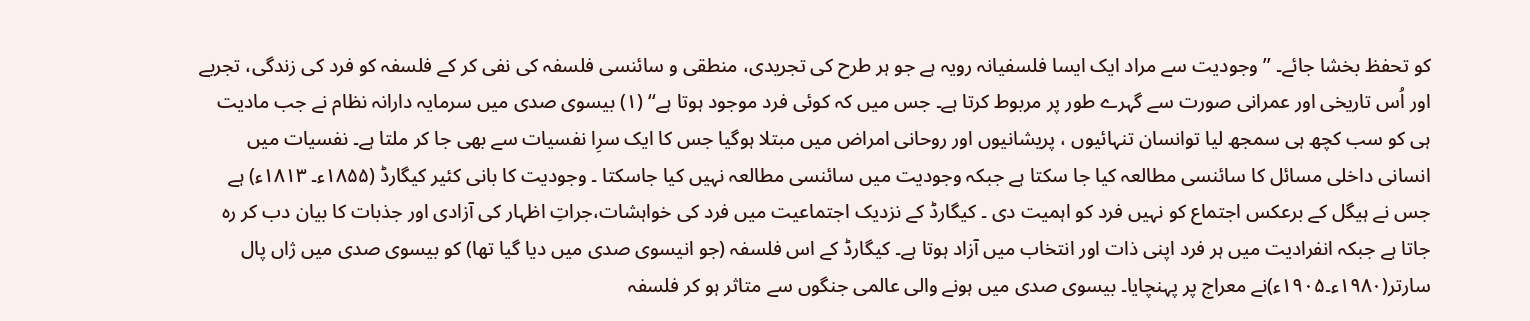کو تحفظ بخشا جائے۔ ’’ وجودیت سے مراد ایک ایسا فلسفیانہ رویہ ہے جو ہر طرح کی تجریدی، منطقی و سائنسی فلسفہ کی نفی کر کے فلسفہ کو فرد کی زندگی، تجربے اور اُس تاریخی اور عمرانی صورت سے گہرے طور پر مربوط کرتا ہے۔ جس میں کہ کوئی فرد موجود ہوتا ہے‘‘ (۱) بیسوی صدی میں سرمایہ دارانہ نظام نے جب مادیت ہی کو سب کچھ ہی سمجھ لیا توانسان تنہائیوں ، پریشانیوں اور روحانی امراض میں مبتلا ہوگیا جس کا ایک سرِا نفسیات سے بھی جا کر ملتا ہے۔ نفسیات میں انسانی داخلی مسائل کا سائنسی مطالعہ کیا جا سکتا ہے جبکہ وجودیت میں سائنسی مطالعہ نہیں کیا جاسکتا ۔ وجودیت کا بانی کئیر کیگارڈ (۱۸۵۵ء۔ ۱۸۱۳ء) ہے جس نے ہیگل کے برعکس اجتماع کو نہیں فرد کو اہمیت دی ۔ کیگارڈ کے نزدیک اجتماعیت میں فرد کی خواہشات،جراتِ اظہار کی آزادی اور جذبات کا بیان دب کر رہ جاتا ہے جبکہ انفرادیت میں ہر فرد اپنی ذات اور انتخاب میں آزاد ہوتا ہے۔ کیگارڈ کے اس فلسفہ (جو انیسوی صدی میں دیا گیا تھا) کو بیسوی صدی میں ژاں پال سارتر(۱۹۸۰ء۔۱۹۰۵ء)نے معراج پر پہنچایا۔ بیسوی صدی میں ہونے والی عالمی جنگوں سے متاثر ہو کر فلسفہ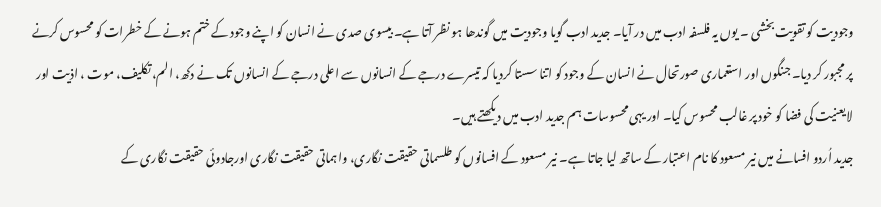وجودیت کو تقویت بخشی ۔ یوں یہ فلسفہ ادب میں در آیا۔ جدید ادب گویا وجودیت میں گوندھا ہو نظر آتا ہے۔ بیسوی صدی نے انسان کو اپنے وجود کے ختم ہونے کے خطرات کو محسوس کرنے پر مجبور کر دیا۔ جنگوں اور استعماری صورتحال نے انسان کے وجود کو اتنا سستا کردیا کہ تیسرے درجے کے انسانوں سے اعلی درجے کے انسانوں تک نے دکھ، الم، تکلیف، موت ، اذیت اور لایعنیت کی فضا کو خود پر غالب محسوس کیا۔ اور یہی محسوسات ہم جدید ادب میں دیکھتے ہیں۔
جدید اُردو افسانے میں نیر مسعود کا نام اعتبار کے ساتھ لیا جاتا ہے۔ نیر مسعود کے افسانوں کو طلسماتی حقیقت نگاری، واہماتی حقیقت نگاری اورجادوئی حقیقت نگاری کے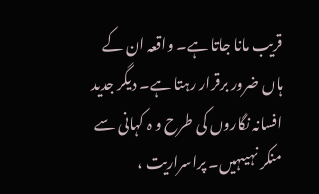قریب مانا جاتا ہے۔ واقعہ ان کے ہاں ضرور برقرار رہتا ہے۔ دیگر جدید افسانہ نگاروں کی طرح و ہ کہانی سے منکر نہیںہیں۔ پراسراریت ،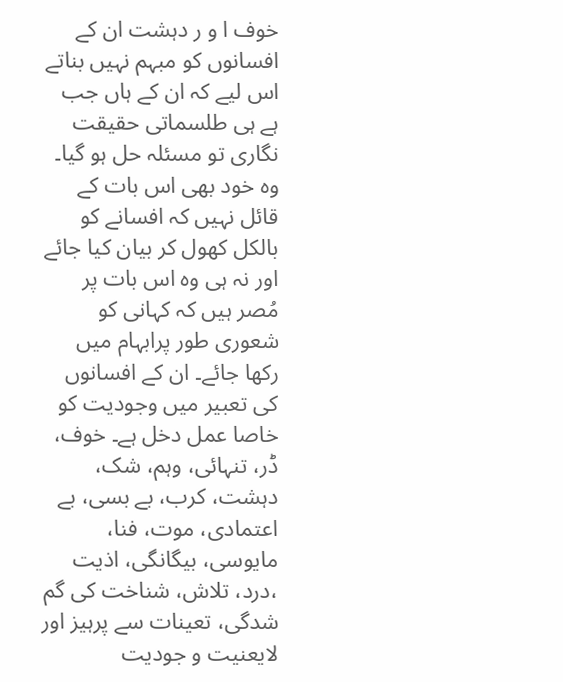خوف ا و ر دہشت ان کے افسانوں کو مبہم نہیں بناتے اس لیے کہ ان کے ہاں جب ہے ہی طلسماتی حقیقت نگاری تو مسئلہ حل ہو گیا۔ وہ خود بھی اس بات کے قائل نہیں کہ افسانے کو بالکل کھول کر بیان کیا جائے اور نہ ہی وہ اس بات پر مُصر ہیں کہ کہانی کو شعوری طور پرابہام میں رکھا جائے۔ ان کے افسانوں کی تعبیر میں وجودیت کو خاصا عمل دخل ہے۔ خوف، ڈر، تنہائی، وہم، شک، دہشت، کرب، بے بسی، بے اعتمادی، موت، فنا، مایوسی، بیگانگی، اذیت ،درد، تلاش، شناخت کی گم شدگی، تعینات سے پرہیز اور لایعنیت و جودیت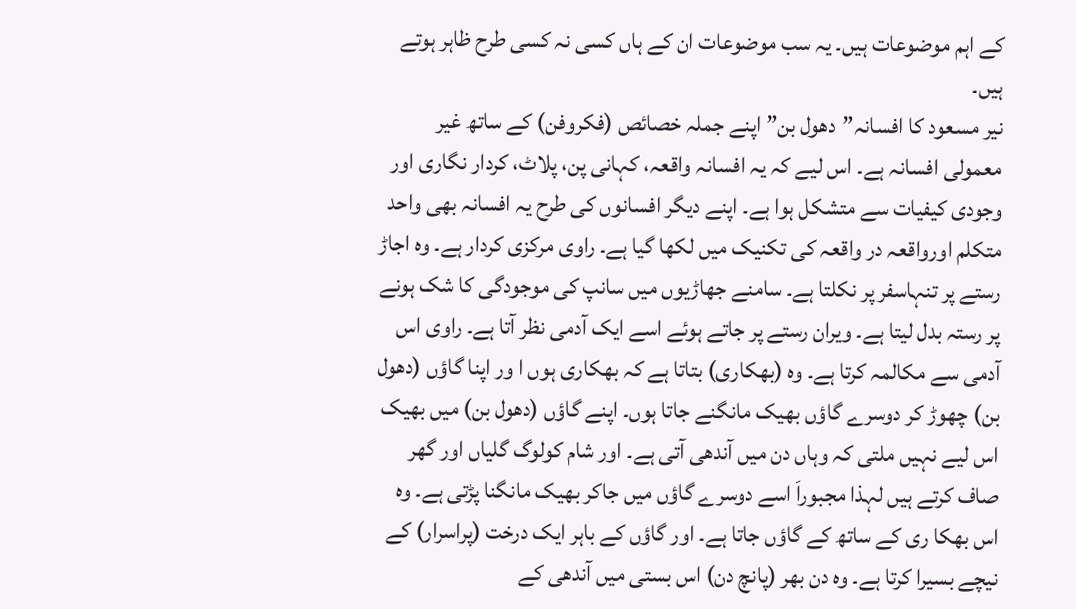کے اہم موضوعات ہیں۔ یہ سب موضوعات ان کے ہاں کسی نہ کسی طرح ظاہر ہوتے ہیں۔
نیر مسعود کا افسانہ”دھول بن” اپنے جملہ خصائص (فکروفن) کے ساتھ غیر معمولی افسانہ ہے۔ اس لیے کہ یہ افسانہ واقعہ، کہانی پن، پلاٹ، کردار نگاری اور وجودی کیفیات سے متشکل ہوا ہے۔ اپنے دیگر افسانوں کی طرح یہ افسانہ بھی واحد متکلم اورواقعہ در واقعہ کی تکنیک میں لکھا گیا ہے۔ راوی مرکزی کردار ہے۔ وہ اجاڑ رستے پر تنہاسفر پر نکلتا ہے۔ سامنے جھاڑیوں میں سانپ کی موجودگی کا شک ہونے پر رستہ بدل لیتا ہے۔ ویران رستے پر جاتے ہوئے اسے ایک آدمی نظر آتا ہے۔ راوی اس آدمی سے مکالمہ کرتا ہے۔ وہ (بھکاری) بتاتا ہے کہ بھکاری ہوں ا ور اپنا گاؤں (دھول بن) چھوڑ کر دوسرے گاؤں بھیک مانگنے جاتا ہوں۔ اپنے گاؤں (دھول بن) میں بھیک اس لیے نہیں ملتی کہ وہاں دن میں آندھی آتی ہے۔ اور شام کولوگ گلیاں اور گھر صاف کرتے ہیں لہذا مجبوراَ اسے دوسرے گاؤں میں جاکر بھیک مانگنا پڑتی ہے۔ وہ اس بھکا ری کے ساتھ کے گاؤں جاتا ہے۔ اور گاؤں کے باہر ایک درخت (پراسرار) کے نیچے بسیرا کرتا ہے۔ وہ دن بھر (پانچ دن) اس بستی میں آندھی کے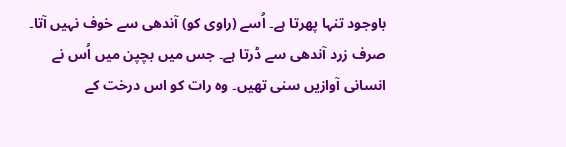باوجود تنہا پھرتا ہے۔ اُسے (راوی کو) آندھی سے خوف نہیں آتا۔ صرف زرد آندھی سے ڈرتا ہے۔ جس میں بچپن میں اُس نے انسانی آوازیں سنی تھیں۔ وہ رات کو اس درخت کے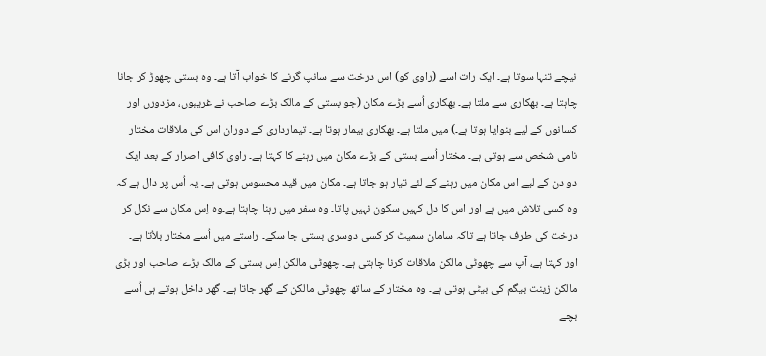نیچے تنہا سوتا ہے۔ ایک رات اسے (راوی کو) اس درخت سے سانپ گرنے کا خواب آتا ہے۔ وہ بستی چھوڑ کر جانا چاہتا ہے۔ بھکاری سے ملتا ہے۔ بھکاری اُسے بڑے مکان (جو بستی کے مالک بڑے صاحب نے غریبوں، مزدورں اور کسانوں کے لیے بنوایا ہوتا ہے۔) میں ملتا ہے۔ بھکاری بیمار ہوتا ہے۔ تیمارداری کے دوران اس کی ملاقات مختار نامی شخص سے ہوتی ہے۔ مختار اُسے بستی کے بڑے مکان میں رہنے کا کہتا ہے۔ راوی کافی اصرار کے بعد ایک دو دن کے لیے اس مکان میں رہنے کے لئے تیار ہو جاتا ہے۔ مکان میں قید محسوس ہوتی ہے۔ یہ اُس پر دال ہے کہ وہ کسی تلاش میں ہے اور اس کا دل کہیں سکون نہیں پاتا۔ وہ سفر میں رہنا چاہتا ہے۔وہ اِس مکان سے نکل کر درخت کی طرف جاتا ہے تاکہ سامان سمیٹ کر کسی دوسری بستی جا سکے۔ راستے میں اُسے مختار بلاُتا ہے۔ اور کہتا ہے، آپ سے چھوٹی مالکن ملاقات کرنا چاہتی ہے۔ چھوٹی مالکن اِس بستی کے مالک بڑے صاحب اور بڑی مالکن زینت بیگم کی بیٹی ہوتی ہے۔ وہ مختار کے ساتھ چھوٹی مالکن کے گھر جاتا ہے۔ گھر داخل ہوتے ہی اُسے بچے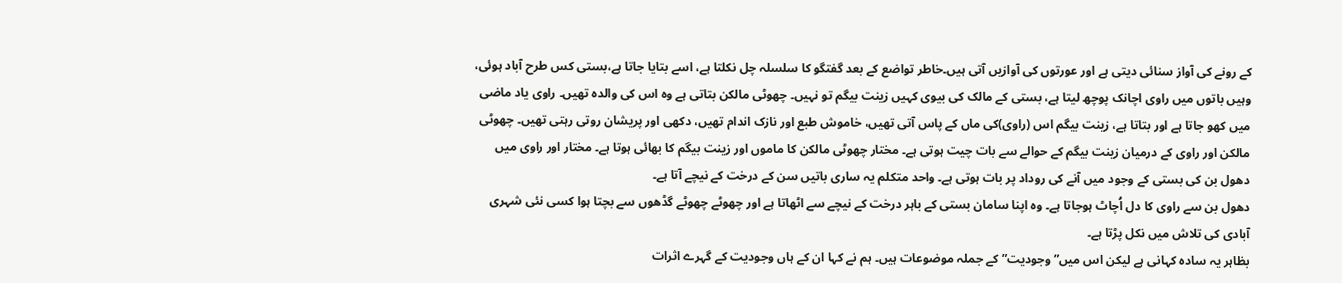کے رونے کی آواز سنائی دیتی ہے اور عورتوں کی آوازیں آتی ہیں۔خاطر تواضع کے بعد گفتگو کا سلسلہ چل نکلتا ہے، اسے بتایا جاتا ہے،بستی کس طرح آباد ہوئی، وہیں باتوں میں راوی اچانک پوچھ لیتا ہے، بستی کے مالک کی بیوی کہیں زینت بیگم تو نہیں۔ چھوٹی مالکن بتاتی ہے وہ اس کی والدہ تھیں۔ راوی یاد ماضی میں کھو جاتا ہے اور بتاتا ہے، زینت بیگم اس (راوی)کی ماں کے پاس آتی تھیں، خاموش طبع اور نازک اندام تھیں، دکھی اور پریشان روتی رہتی تھیں۔ چھوٹی مالکن اور راوی کے درمیان زینت بیگم کے حوالے سے بات چیت ہوتی ہے۔ مختار چھوٹی مالکن کا ماموں اور زینت بیگم کا بھائی ہوتا ہے۔ مختار اور راوی میں دھول بن کی بستی کے وجود میں آنے کی روداد پر بات ہوتی ہے۔ واحد متکلم یہ ساری باتیں سن کے درخت کے نیچے آتا ہے۔
دھول بن سے راوی کا دل اُچاٹ ہوجاتا ہے۔ وہ اپنا سامان بستی کے باہر درخت کے نیچے سے اٹھاتا ہے اور چھوٹے چھوٹے گڈھوں سے بچتا ہوا کسی نئی شہری آبادی کی تلاش میں نکل پڑتا ہے۔
بظاہر یہ سادہ کہانی ہے لیکن اس میں”وجودیت” کے جملہ موضوعات ہیں۔ ہم نے کہا ان کے ہاں وجودیت کے گہرے اثرات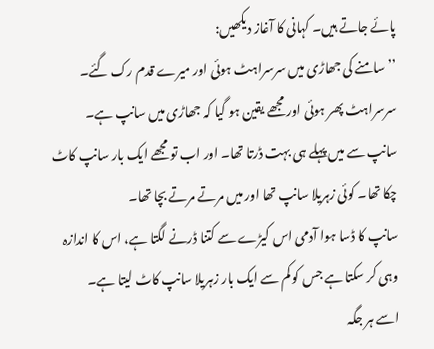پائے جاتے ہیں۔ کہانی کا آغاز دیکھیں:
’’ سامنے کی جھاڑی میں سرسراہٹ ہوئی اور میرے قدم رک گئے۔ سرسراہٹ پھر ہوئی اور مجھے یقین ہو گیا کہ جھاڑی میں سانپ ہے۔
سانپ سے میں پہلے ہی بہت ڈرتا تھا۔ اور اب تو مجھے ایک بار سانپ کاٹ چکا تھا۔ کوئی زہریلا سانپ تھا اور میں مرتے مرتے بچا تھا۔
سانپ کا ڈسا ہوا آدمی اس کیڑے سے کتنا ڈرنے لگتا ہے، اس کا اندازہ وہی کر سکتا ہے جس کو کم سے ایک بار زہریلا سانپ کاٹ لیتا ہے۔
اسے ہر جگہ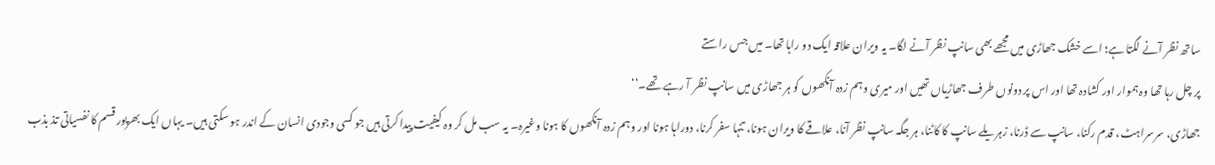ساتھ نظر آنے لگتا ہے؛ اسے خشک جھاڑی میں مجھے بھی سانپ نظر آنے لگا۔ یہ ویران علاقہ ایک دو راہا تھا۔ میں جس راستے
پر چل رہا تھا وہ ہموار اور کشادہ تھا اور اس پر دونوں طرف جھاڑیاں تھیں اور میری وہم زدہ آنکھوں کو ہر جھاڑی میں سانپ نظر آ رہے تھے۔‘‘
جھاڑی، سرسراہٹ، قدم رکنا، سانپ سے ڈرنا، زہریلے سانپ کا کاٹنا، ہر جگہ سانپ نظر آنا، علاقے کا ویران ہونا، تنہا سفر کرنا، دوراہا ہونا اور وہم زدہ آنکھوں کا ہونا وغیرہ۔ یہ سب مل کر وہ کیفیت پیدا کرتی ہیں جو کسی وجودی انسان کے اندر ہو سکتی ہیں۔ یہاں ایک بھرپور قسم کا نفسیاتی تذ بذب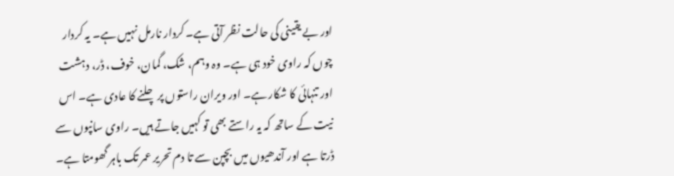اور بے یقینی کی حالت نظر آتی ہے۔ کردار نارمل نہیں ہے۔ یہ کردار چوں کہ راوی خود ہی ہے۔ وہ وہم، شک، گمان، خوف، ڈر، دہشت اور تنہائی کا شکار ہے۔ اور ویران راستوں پر چلنے کا عادی ہے۔ اس نیت کے ساتھ کہ یہ راستے بھی تو کہیں جاتے ہیں۔ راوی سانپوں سے ڈرتا ہے اور آندھیوں میں بچپن سے تا دم تحریر عمر تک باہر گھومتا ہے۔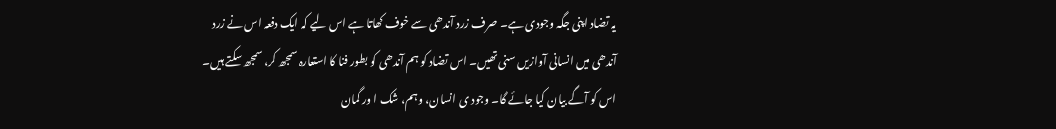یہ تضاد اپنی جگہ وجودی ہے۔ صرف زرد آندھی سے خوف کھاتا ہے اس لیے کہ ایک دفعہ اس نے زرد آندھی میں انسانی آوازیں سنی تھیں۔ اس تضاد کو ہم آندھی کو بطور فنا کا استعارہ سمجھ کر، سمجھ سکتے ہیں۔ اس کو آگے بیان کیا جائے گا۔ وجود ی انسان، وہم، شک ا ور گمان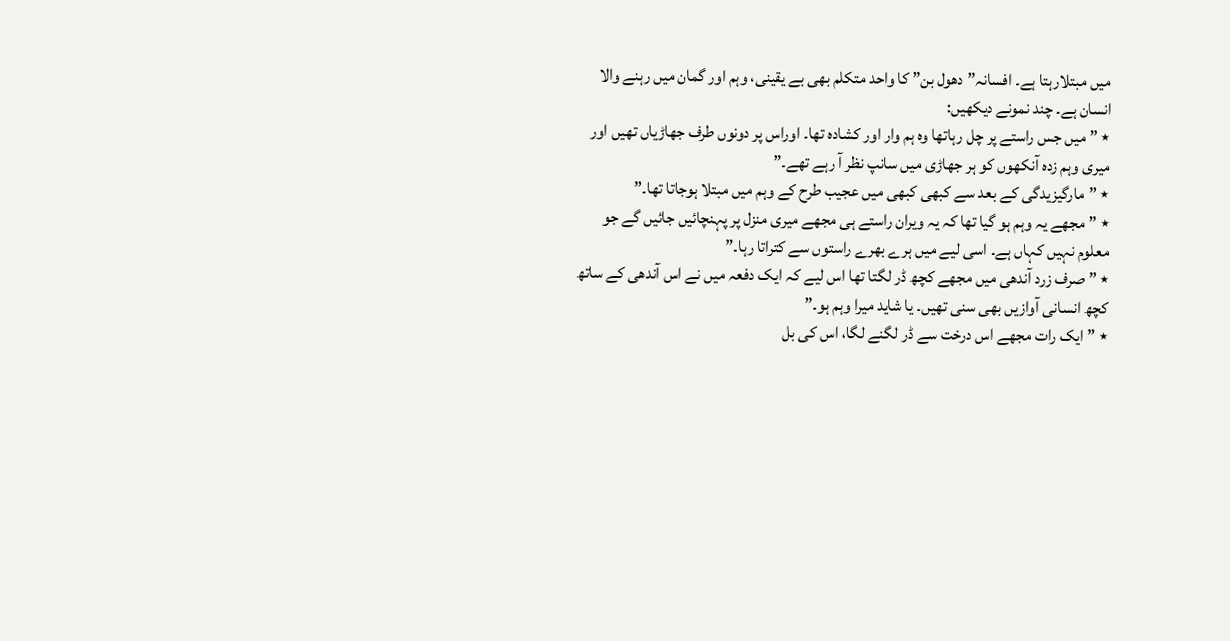میں مبتلارہتا ہے۔ افسانہ”دھول بن” کا واحد متکلم بھی بے یقینی، وہم اور گمان میں رہنے والا انسان ہے۔ چند نمونے دیکھیں:
٭ ” میں جس راستے پر چل رہاتھا وہ ہم وار اور کشادہ تھا۔ اوراس پر دونوں طرف جھاڑیاں تھیں اور میری وہم زدہ آنکھوں کو ہر جھاڑی میں سانپ نظر آ رہے تھے۔”
٭ ”مارگیزیدگی کے بعد سے کبھی کبھی میں عجیب طرح کے وہم میں مبتلا ہوجاتا تھا۔”
٭ ”مجھے یہ وہم ہو گیا تھا کہ یہ ویران راستے ہی مجھے میری منزل پر پہنچائیں جائیں گے جو معلوم نہیں کہاں ہے۔ اسی لیے میں ہرے بھرے راستوں سے کتراتا رہا۔”
٭ ” صرف زرد آندھی میں مجھے کچھ ڈر لگتا تھا اس لیے کہ ایک دفعہ میں نے اس آندھی کے ساتھ کچھ انسانی آوازیں بھی سنی تھیں۔ یا شاید میرا وہم ہو۔”
٭ ” ایک رات مجھے اس درخت سے ڈر لگنے لگا، اس کی بل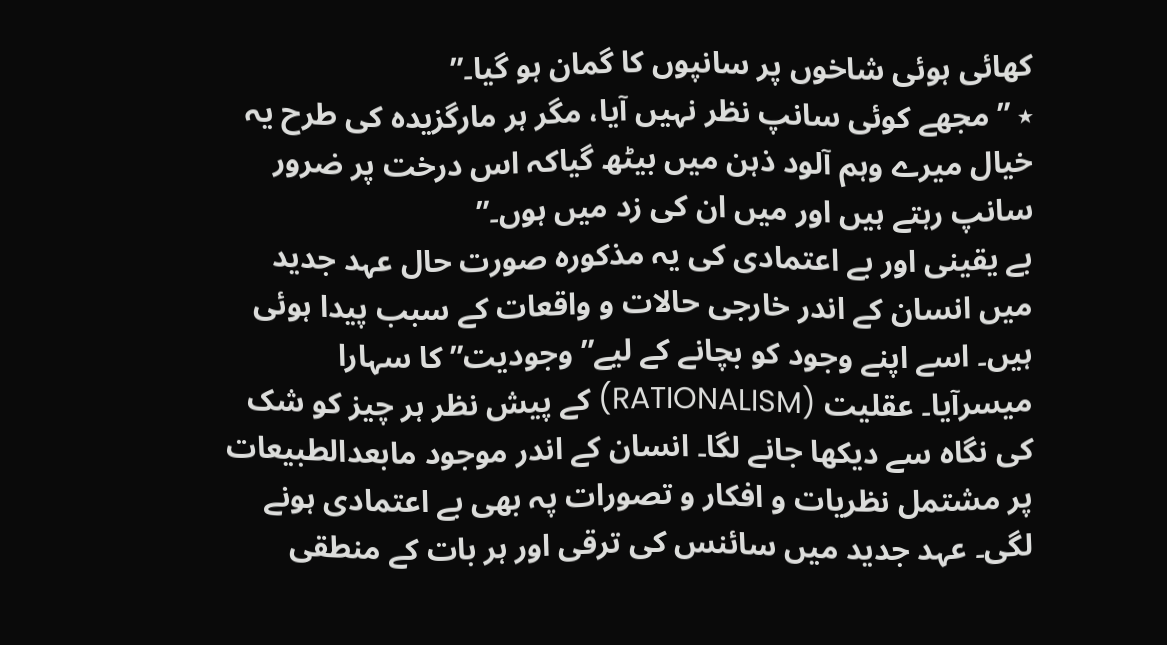کھائی ہوئی شاخوں پر سانپوں کا گمان ہو گیا۔”
٭ ” مجھے کوئی سانپ نظر نہیں آیا، مگر ہر مارگزیدہ کی طرح یہ خیال میرے وہم آلود ذہن میں بیٹھ گیاکہ اس درخت پر ضرور سانپ رہتے ہیں اور میں ان کی زد میں ہوں۔”
بے یقینی اور بے اعتمادی کی یہ مذکورہ صورت حال عہد جدید میں انسان کے اندر خارجی حالات و واقعات کے سبب پیدا ہوئی ہیں۔ اسے اپنے وجود کو بچانے کے لیے” وجودیت” کا سہارا میسرآیا۔ عقلیت (RATIONALISM) کے پیش نظر ہر چیز کو شک کی نگاہ سے دیکھا جانے لگا۔ انسان کے اندر موجود مابعدالطبیعات پر مشتمل نظریات و افکار و تصورات پہ بھی بے اعتمادی ہونے لگی۔ عہد جدید میں سائنس کی ترقی اور ہر بات کے منطقی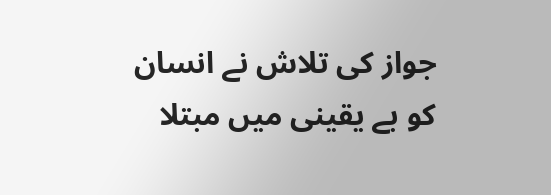جواز کی تلاش نے انسان کو بے یقینی میں مبتلا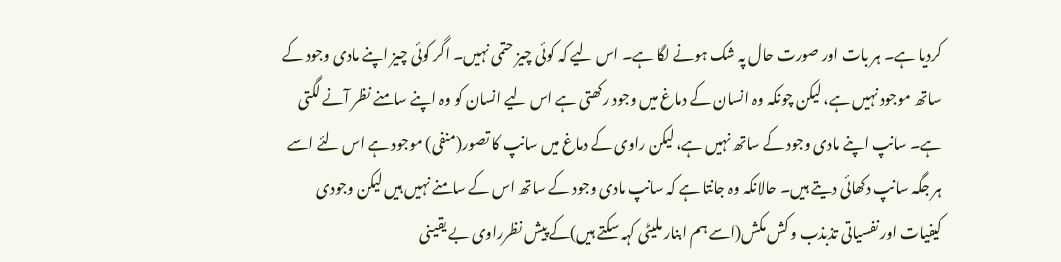کردیا ہے۔ ہر بات اور صورت حال پہ شک ہونے لگا ہے۔ اس لیے کہ کوئی چیز حتمی نہیں۔ اگر کوئی چیز اپنے مادی وجود کے ساتھ موجود نہیں ہے، لیکن چونکہ وہ انسان کے دماغ میں وجود رکھتی ہے اس لیے انسان کو وہ اپنے سامنے نظر آنے لگتی ہے۔ سانپ اپنے مادی وجود کے ساتھ نہیں ہے، لیکن راوی کے دماغ میں سانپ کا تصور(منفی) موجود ہے اس لئے اسے ہر جگہ سانپ دکھائی دیتے ہیں۔ حالانکہ وہ جانتا ہے کہ سانپ مادی وجود کے ساتھ اس کے سامنے نہیں ہیں لیکن وجودی کیفیات اور نفسیاتی تذبذب و کش مکش(اسے ہم ابنار ملیٹی کہہ سکتے ہیں)کے پیش نظرراوی بے یقینی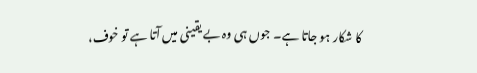کا شکار ہو جاتا ہے۔ جوں ہی وہ بے یقینی میں آتا ہے تو خوف،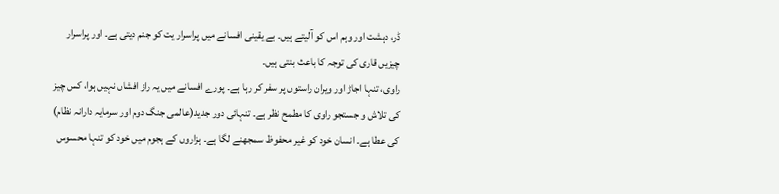ڈر، دہشت اور وہم اس کو آلیتے ہیں۔ بے یقینی افسانے میں پراسرار یت کو جنم دیتی ہے۔ اور پراسرار چیزیں قاری کی توجہ کا باعث بنتی ہیں۔
راوی، تنہا اجاڑ اور ویران راستوں پر سفر کر رہا ہے۔ پورے افسانے میں یہ راز افشاں نہیں ہوا، کس چیز کی تلاش و جستجو راوی کا مطمح نظر ہے۔ تنہائی دور جدید(عالمی جنگ دوم اور سرمایہ دارانہ نظام) کی عطا ہے۔ انسان خود کو غیر محفوظ سمجھنے لگا ہے۔ ہزاروں کے ہجوم میں خود کو تنہا محسوس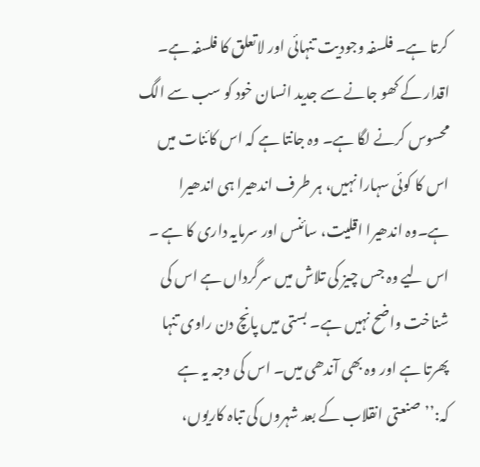کرتا ہے۔ فلسفہ وجودیت تنہائی اور لاتعلق کا فلسفہ ہے۔ اقدار کے کھو جانے سے جدید انسان خود کو سب سے الگ محسوس کرنے لگا ہے۔ وہ جانتا ہے کہ اس کائنات میں اس کا کوئی سہارا نہیں، ہر طرف اندھیرا ہی اندھیرا ہے۔وہ اندھیرا اقلیت، سائنس اور سرمایہ داری کا ہے ۔ اس لیے وہ جس چیز کی تلاش میں سرگرداں ہے اس کی شناخت واضح نہیں ہے۔ بستی میں پانچ دن راوی تنہا پھرتا ہے اور وہ بھی آندھی میں۔ اس کی وجہ یہ ہے کہ:’’صنعتی انقلاب کے بعد شہروں کی تباہ کاریوں،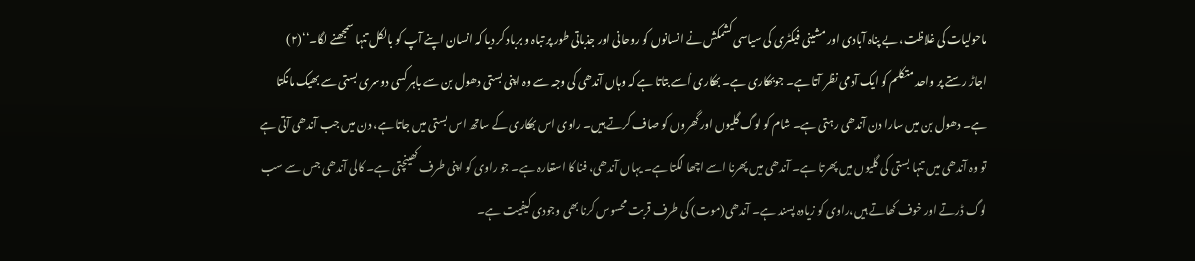ماحولیات کی غلاظت، بے پناہ آبادی اور مشینی فیکٹری کی سیاسی کشمکش نے انسانوں کو روحانی اور جذباتی طور پر تباہ و برباد کر دیا کہ انسان اپنے آپ کو بالکل تنہا سمجھنے لگا۔‘‘(۲)
اجاڑ رستے پر واحد متکلم کو ایک آدمی نظر آتا ہے۔ جوبھکاری ہے۔ بھکاری اُسے بتاتا ہے کہ وہاں آندھی کی وجہ سے وہ اپنی بستی دھول بن سے باہر کسی دوسری بستی سے بھیک مانگتا ہے۔ دھول بن میں سارا دن آندھی رہتی ہے۔ شام کو لوگ گلیوں اور گھروں کو صاف کرتے ہیں۔ راوی اس بھکاری کے ساتھ اس بستی میں جاتا ہے، دن میں جب آندھی آتی ہے تو وہ آندھی میں تنہا بستی کی گلیوں میں پھرتا ہے۔ آندھی میں پھرنا اسے اچھا لگتا ہے۔ یہاں آندھی، فنا کا استعارہ ہے۔ جو راوی کو اپنی طرف کھینچتی ہے۔ کالی آندھی جس سے سب لوگ ڈرتے اور خوف کھاتے ہیں،راوی کو زیادہ پسند ہے۔ آندھی(موت) کی طرف قربت محسوس کرنا بھی وجودی کیفیت ہے۔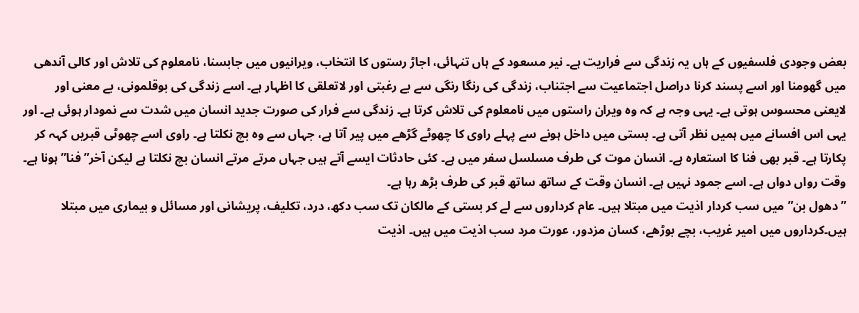بعض وجودی فلسفیوں کے ہاں یہ زندگی سے فراریت ہے۔ نیر مسعود کے ہاں تنہائی، اجاڑ رستوں کا انتخاب، ویرانیوں میں جابسنا، نامعلوم کی تلاش اور کالی آندھی میں گھومنا اور اسے پسند کرنا دراصل اجتماعیت سے اجتناب، زندگی کی رنگا رنگی سے بے رغبتی اور لاتعلقی کا اظہار ہے۔ اسے زندگی کی بوقلمونی، بے معنی اور لایعنی محسوس ہوتی ہے۔ یہی وجہ ہے کہ وہ ویران راستوں میں نامعلوم کی تلاش کرتا ہے۔ زندگی سے فرار کی صورت جدید انسان میں شدت سے نمودار ہوئی ہے۔ اور یہی اس افسانے میں ہمیں نظر آتی ہے۔ بستی میں داخل ہونے سے پہلے راوی کا چھوٹے گڑھے میں پیر آتا ہے، جہاں سے وہ بچ نکلتا ہے۔ راوی اسے چھوٹی قبریں کہہ کر پکارتا ہے۔ قبر بھی فنا کا استعارہ ہے۔ انسان موت کی طرف مسلسل سفر میں ہے۔ کئی حادثات ایسے آتے ہیں جہاں مرتے مرتے انسان بچ نکلتا ہے لیکن آخر” فنا” ہونا ہے۔ وقت رواں دواں ہے۔ اسے جمود نہیں ہے۔ انسان وقت کے ساتھ ساتھ قبر کی طرف بڑھ رہا ہے۔
” دھول بن” میں سب کردار اذیت میں مبتلا ہیں۔ عام کرداروں سے لے کر بستی کے مالکان تک سب دکھ، درد، تکلیف، پریشانی اور مسائل و بیماری میں مبتلا ہیں۔کرداروں میں امیر غریب، بچے بوڑھے، کسان مزدور، عورت مرد سب اذیت میں ہیں۔ اذیت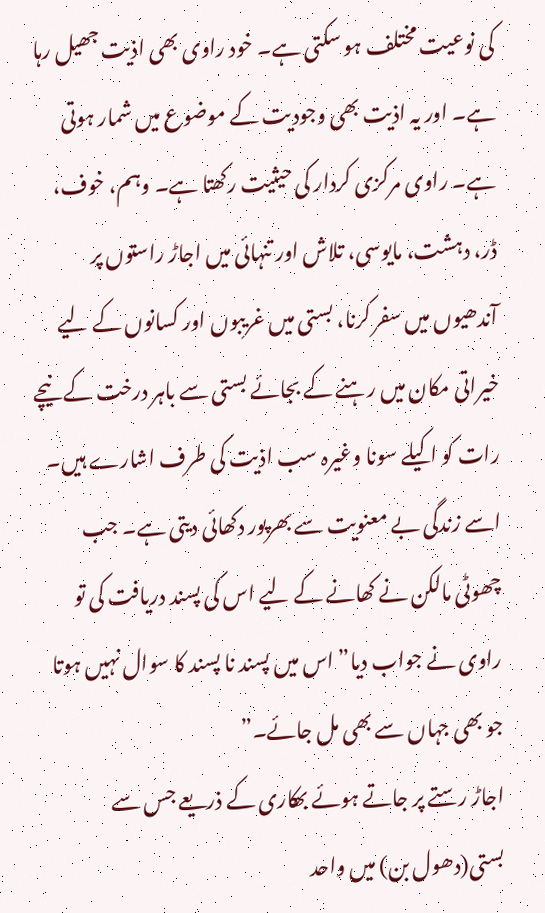کی نوعیت مختلف ہو سکتی ہے۔ خود راوی بھی اذیت جھیل رہا ہے۔ اور یہ اذیت بھی وجودیت کے موضوع میں شمار ہوتی ہے۔ راوی مرکزی کردار کی حیثیت رکھتا ہے۔ وہم، خوف، ڈر، دہشت، مایوسی، تلاش اور تنہائی میں اجاڑ راستوں پر آندھیوں میں سفر کرنا، بستی میں غریبوں اور کسانوں کے لیے خیراتی مکان میں رہنے کے بجائے بستی سے باہر درخت کے نیچے رات کو اکیلے سونا وغیرہ سب اذیت کی طرف اشارے ہیں۔ اسے زندگی بے معنویت سے بھرپور دکھائی دیتی ہے۔ جب چھوٹی مالکن نے کھانے کے لیے اس کی پسند دریافت کی تو راوی نے جواب دیا” اس میں پسند نا پسند کا سوال نہیں ہوتا جو بھی جہاں سے بھی مل جائے۔”
اجاڑ رستے پر جاتے ہوئے بھکاری کے ذریعے جس سے بستی(دھول بن) میں واحد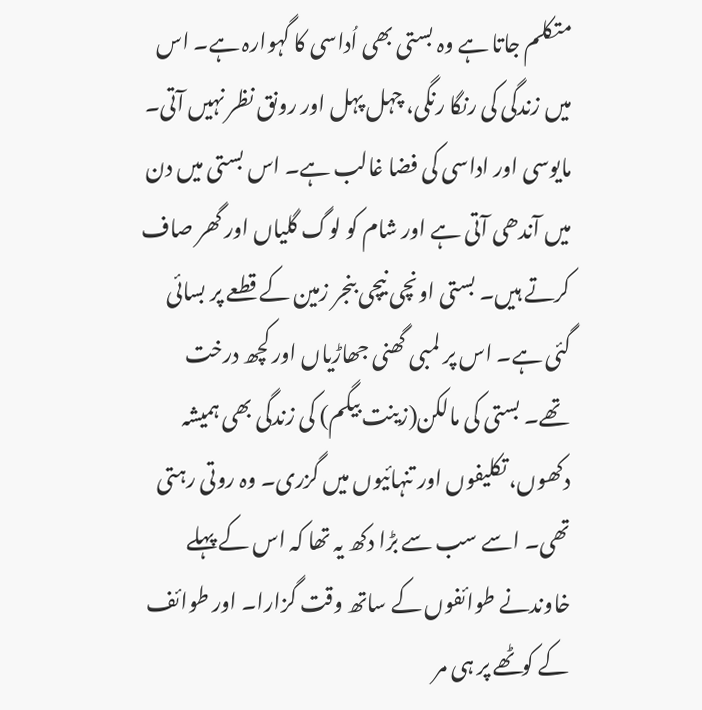متکلم جاتا ہے وہ بستی بھی اُداسی کا گہوارہ ہے۔ اس میں زندگی کی رنگا رنگی، چہل پہل اور رونق نظر نہیں آتی۔ مایوسی اور اداسی کی فضا غالب ہے۔ اس بستی میں دن میں آندھی آتی ہے اور شام کو لوگ گلیاں اور گھر صاف کرتے ہیں۔ بستی اونچی نیچی بنجر زمین کے قطعے پر بسائی گئی ہے۔ اس پر لمبی گھنی جھاڑیاں اور کچھ درخت تھے۔ بستی کی مالکن(زینت بیگم) کی زندگی بھی ہمیشہ دکھوں، تکلیفوں اور تنہائیوں میں گزری۔ وہ روتی رہتی تھی۔ اسے سب سے بڑا دکھ یہ تھا کہ اس کے پہلے خاوندنے طوائفوں کے ساتھ وقت گزارا۔ اور طوائف کے کوٹھے پر ہی مر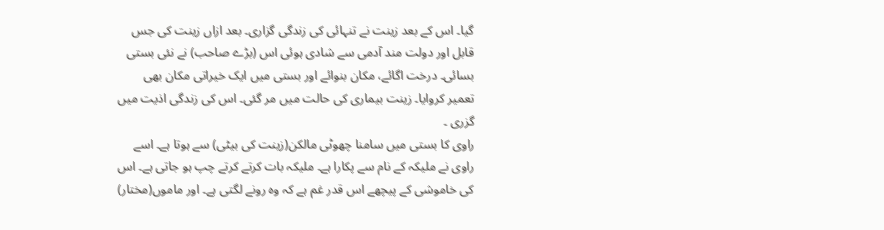گیا۔ اس کے بعد زینت نے تنہائی کی زندگی گزاری۔ بعد ازاں زینت کی جس قابل اور دولت مند آدمی سے شادی ہوئی اس (بڑے صاحب) نے نئی بستی بسائی۔ درخت اگائے، مکان بنوائے اور بستی میں ایک خیراتی مکان بھی تعمیر کروایا۔ زینت بیماری کی حالت میں مر گئی۔ اس کی زندگی اذیت میں گزری ۔
راوی کا بستی میں سامنا چھوٹی مالکن(زینت کی بیٹی) سے ہوتا ہے۔ اسے راوی نے ملیکہ کے نام سے پکارا ہے۔ ملیکہ بات کرتے کرتے چپ ہو جاتی ہے۔ اس کی خاموشی کے پیچھے اس قدر غم ہے کہ وہ رونے لگتی ہے۔ اور ماموں(مختار)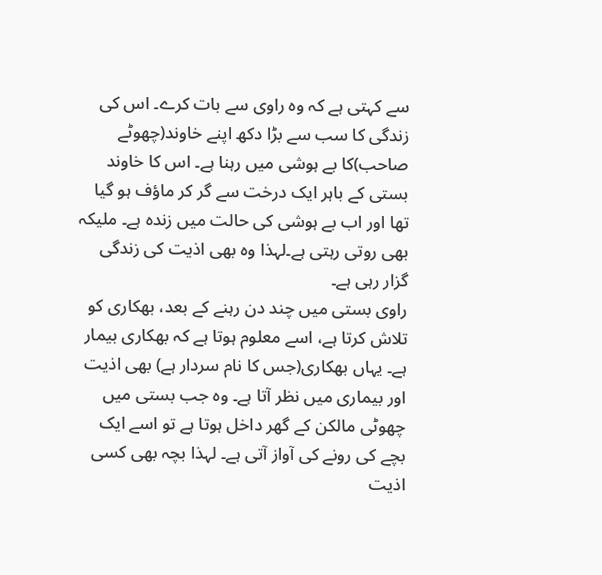سے کہتی ہے کہ وہ راوی سے بات کرے۔ اس کی زندگی کا سب سے بڑا دکھ اپنے خاوند(چھوٹے صاحب)کا بے ہوشی میں رہنا ہے۔ اس کا خاوند بستی کے باہر ایک درخت سے گر کر ماؤف ہو گیا تھا اور اب بے ہوشی کی حالت میں زندہ ہے۔ ملیکہ بھی روتی رہتی ہے۔لہذا وہ بھی اذیت کی زندگی گزار رہی ہے۔
راوی بستی میں چند دن رہنے کے بعد، بھکاری کو تلاش کرتا ہے، اسے معلوم ہوتا ہے کہ بھکاری بیمار ہے۔ یہاں بھکاری(جس کا نام سردار ہے) بھی اذیت اور بیماری میں نظر آتا ہے۔ وہ جب بستی میں چھوٹی مالکن کے گھر داخل ہوتا ہے تو اسے ایک بچے کی رونے کی آواز آتی ہے۔ لہذا بچہ بھی کسی اذیت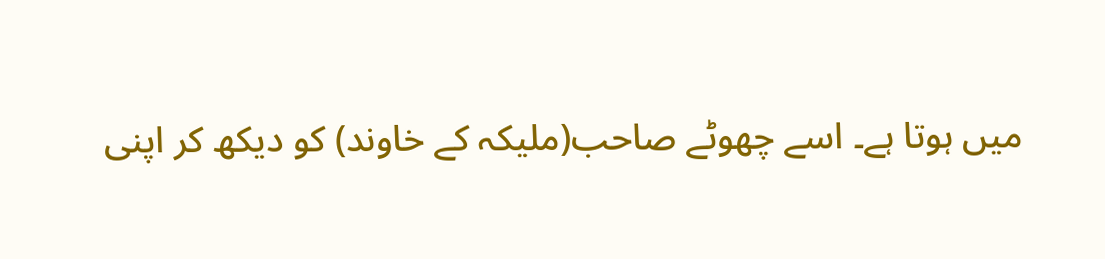میں ہوتا ہے۔ اسے چھوٹے صاحب(ملیکہ کے خاوند) کو دیکھ کر اپنی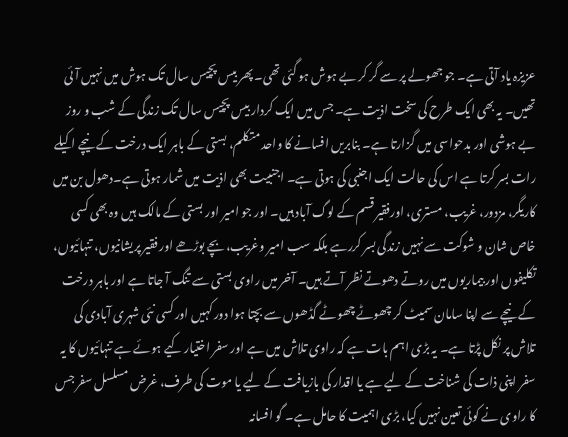عزیزہ یاد آتی ہے۔ جو جھولے پر سے گر کر بے ہوش ہو گئی تھی۔ پھر بیس پچیس سال تک ہوش میں نہیں آئی تھیں۔ یہ بھی ایک طرح کی سخت اذیت ہے۔ جس میں ایک کردار بیس پچیس سال تک زندگی کے شب و روز بے ہوشی اور بدحواسی میں گزارتا ہے۔ بنابریں افسانے کا واحد متکلم، بستی کے باہر ایک درخت کے نیچے اکیلے رات بسر کرتا ہے اس کی حالت ایک اجنبی کی ہوتی ہے۔ اجنبیت بھی اذیت میں شمار ہوتی ہے۔دھول بن میں کاریگر، مزدور، غریب، مستری، اورفقیر قسم کے لوگ آباد ہیں۔ اور جو امیر اور بستی کے مالک ہیں وہ بھی کسی خاص شان و شوکت سے نہیں زندگی بسر کررہے بلکہ سب امیر وغریب، بچے بوڑھے اور فقیر پریشانیوں، تنہائیوں، تکلیفوں اور بیماریوں میں روتے دھوتے نظر آتے ہیں۔ آخر میں راوی بستی سے تنگ آ جاتا ہے اور باہر درخت کے نیچے سے اپنا سامان سمیٹ کر چھوٹے چھوٹے گڈھوں سے بچتا ہوا دور کہیں اور کسی نئی شہری آبادی کی تلاش پر نکل پڑتا ہے۔ یہ بڑی اہم بات ہے کہ راوی تلاش میں ہے اور سفر اختیار کیے ہوئے ہے تنہائیوں کا یہ سفر اپنی ذات کی شناخت کے لیے ہے یا اقدار کی بازیافت کے لیے یا موت کی طرف، غرض مسلسل سفر جس کا راوی نے کوئی تعین نہیں کیا، بڑی اہمیت کا حامل ہے۔ گو افسانہ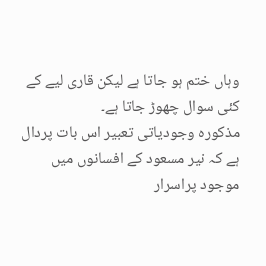وہاں ختم ہو جاتا ہے لیکن قاری لیے کے کئی سوال چھوڑ جاتا ہے۔
مذکورہ وجودیاتی تعبیر اس بات پردال ہے کہ نیر مسعود کے افسانوں میں موجود پراسرار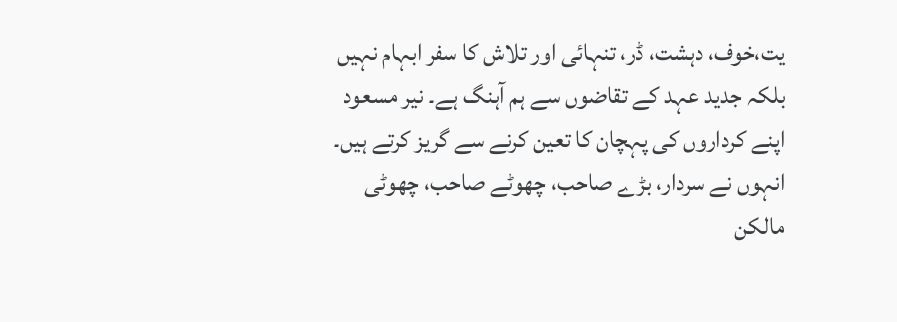یت،خوف، دہشت، ڈر، تنہائی اور تلاش کا سفر ابہام نہیں بلکہ جدید عہد کے تقاضوں سے ہم آہنگ ہے۔ نیر مسعود اپنے کرداروں کی پہچان کا تعین کرنے سے گریز کرتے ہیں۔ انہوں نے سردار، بڑے صاحب، چھوٹے صاحب، چھوٹی مالکن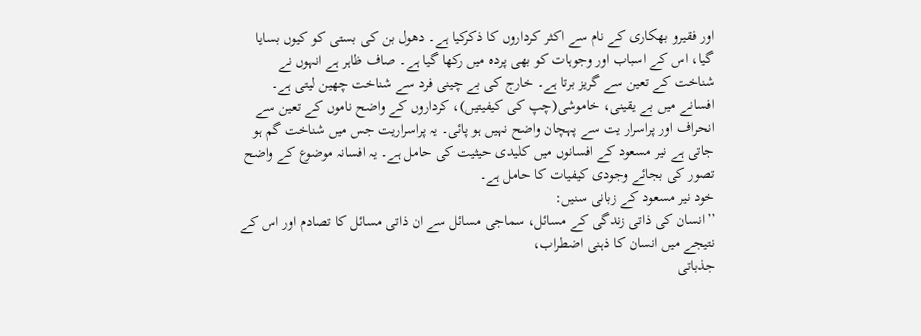اور فقیرو بھکاری کے نام سے اکثر کرداروں کا ذکرکیا ہے۔ دھول بن کی بستی کو کیوں بسایا گیا، اس کے اسباب اور وجوہات کو بھی پردہ میں رکھا گیا ہے۔ صاف ظاہر ہے انہوں نے شناخت کے تعین سے گریز برتا ہے۔ خارج کی بے چینی فرد سے شناخت چھین لیتی ہے۔ افسانے میں بے یقینی، خاموشی(چپ کی کیفیتیں)، کرداروں کے واضح ناموں کے تعین سے انحراف اور پراسرار یت سے پہچان واضح نہیں ہو پائی۔ یہ پراسراریت جس میں شناخت گم ہو جاتی ہے نیر مسعود کے افسانوں میں کلیدی حیثیت کی حامل ہے۔ یہ افسانہ موضوع کے واضح تصور کی بجائے وجودی کیفیات کا حامل ہے۔
خود نیر مسعود کے زبانی سنیں:
’’انسان کی ذاتی زندگی کے مسائل، سماجی مسائل سے ان ذاتی مسائل کا تصادم اور اس کے نتیجے میں انسان کا ذہنی اضطراب،
جذباتی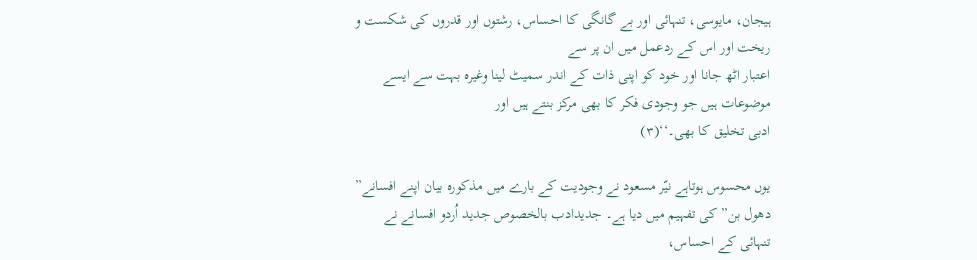ہیجان، مایوسی، تنہائی اور بے گانگی کا احساس، رشتوں اور قدروں کی شکست و ریخت اور اس کے ردعمل میں ان پر سے
اعتبار اٹھ جانا اور خود کو اپنی ذات کے اندر سمیٹ لینا وغیرہ بہت سے ایسے موضوعات ہیں جو وجودی فکر کا بھی مرکز بنتے ہیں اور
ادبی تخلیق کا بھی۔‘‘(۳)

یوں محسوس ہوتاہے نیّر مسعود نے وجودیت کے بارے میں مذکورہ بیان اپنے افسانے” دھول بن” کی تفہیم میں دیا ہے۔ جدیدادب بالخصوص جدید اُردو افسانے نے تنہائی کے احساس،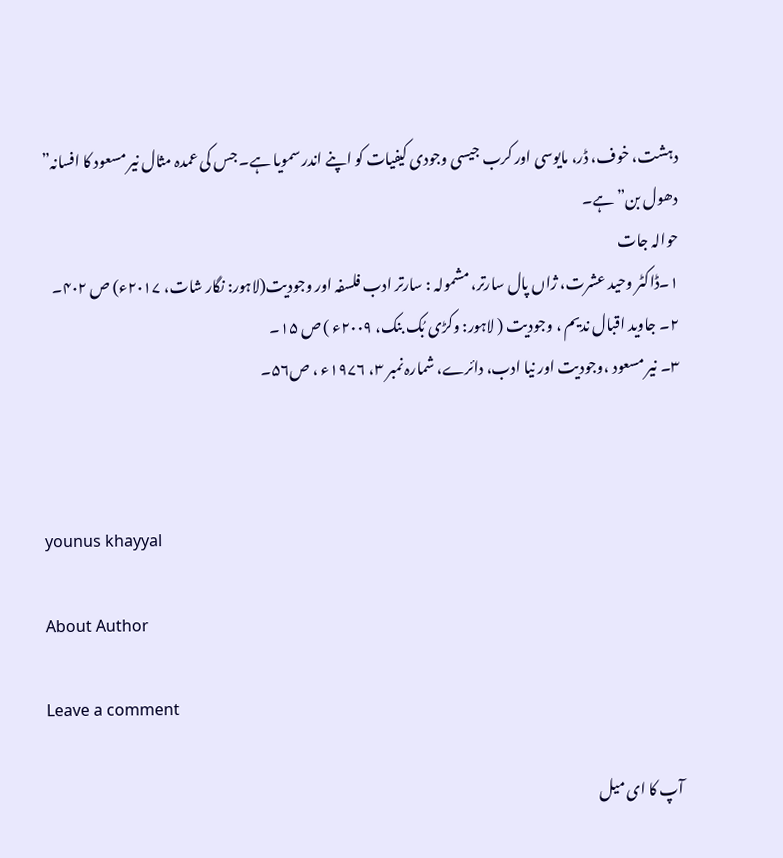دہشت، خوف، ڈر، مایوسی اور کرب جیسی وجودی کیفیات کو اپنے اندر سمویا ہے۔ جس کی عمدہ مثال نیر مسعود کا افسانہ” دھول بن” ہے۔
حوالہ جات
۱۔ڈاکٹر وحید عشرت، ژاں پال سارتر، مشمولہ : سارتر ادب فلسفہ اور وجودیت(لاہور: نگار شات، ۲۰۱۷ء) ص ۴۰۲۔
۲۔ جاوید اقبال ندیم ، وجودیت ( لاہور: وکڑی بُک بنک، ۲۰۰۹ء ) ص ۱۵۔
۳۔ نیر مسعود ،وجودیت اور نیا ادب، دائرے، شمارہ نمبر ۳، ۱۹۷۶ء ، ص۵۶۔



younus khayyal

About Author

Leave a comment

آپ کا ای میل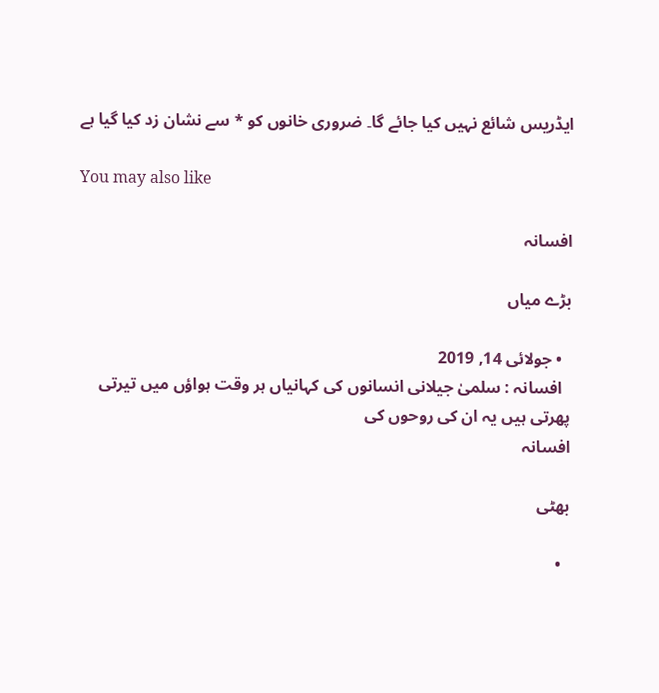ایڈریس شائع نہیں کیا جائے گا۔ ضروری خانوں کو * سے نشان زد کیا گیا ہے

You may also like

افسانہ

بڑے میاں

  • جولائی 14, 2019
  افسانہ : سلمیٰ جیلانی انسانوں کی کہانیاں ہر وقت ہواؤں میں تیرتی پھرتی ہیں یہ ان کی روحوں کی
افسانہ

بھٹی

  •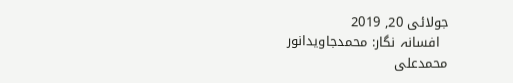جولائی 20, 2019
  افسانہ نگار: محمدجاویدانور       محمدعلی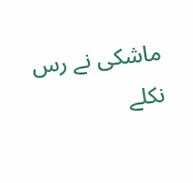ماشکی نے رس نکلے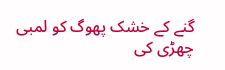گنے کے خشک پھوگ کو لمبی چھڑی کی